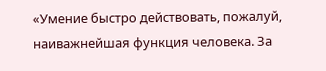«Умение быстро действовать, пожалуй, наиважнейшая функция человека. За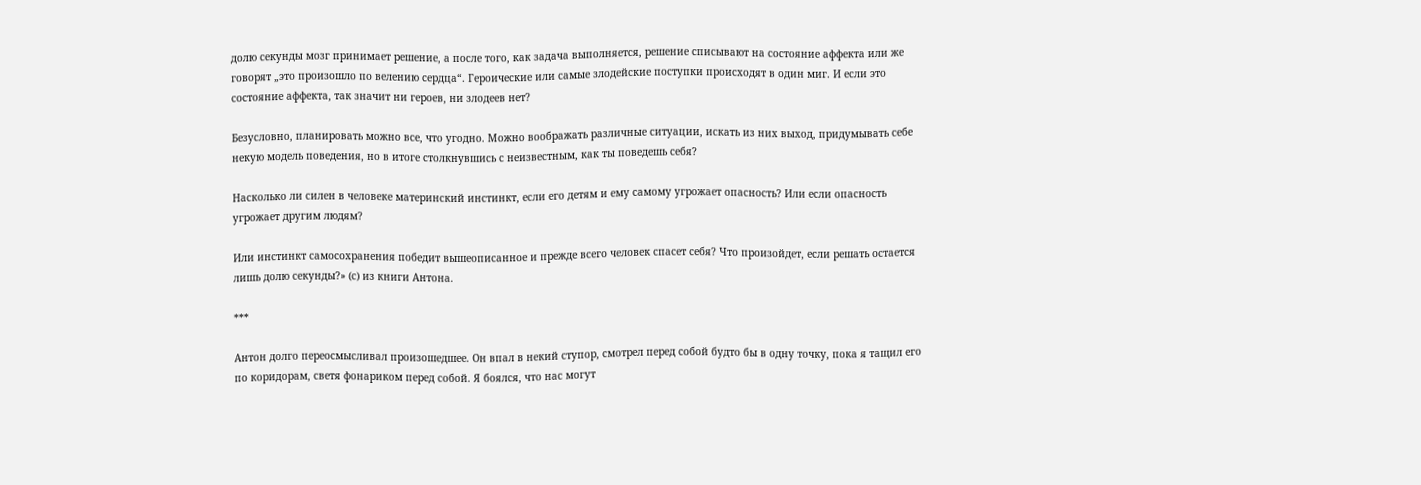долю секунды мозг принимает решение, а после того, как задача выполняется, решение списывают на состояние аффекта или же говорят „это произошло по велению сердца“. Героические или самые злодейские поступки происходят в один миг. И если это состояние аффекта, так значит ни героев, ни злодеев нет?

Безусловно, планировать можно все, что угодно. Можно воображать различные ситуации, искать из них выход, придумывать себе некую модель поведения, но в итоге столкнувшись с неизвестным, как ты поведешь себя?

Насколько ли силен в человеке материнский инстинкт, если его детям и ему самому угрожает опасность? Или если опасность угрожает другим людям?

Или инстинкт самосохранения победит вышеописанное и прежде всего человек спасет себя? Что произойдет, если решать остается лишь долю секунды?» (с) из книги Антона.

***

Антон долго переосмысливал произошедшее. Он впал в некий ступор, смотрел перед собой будто бы в одну точку, пока я тащил его по коридорам, светя фонариком перед собой. Я боялся, что нас могут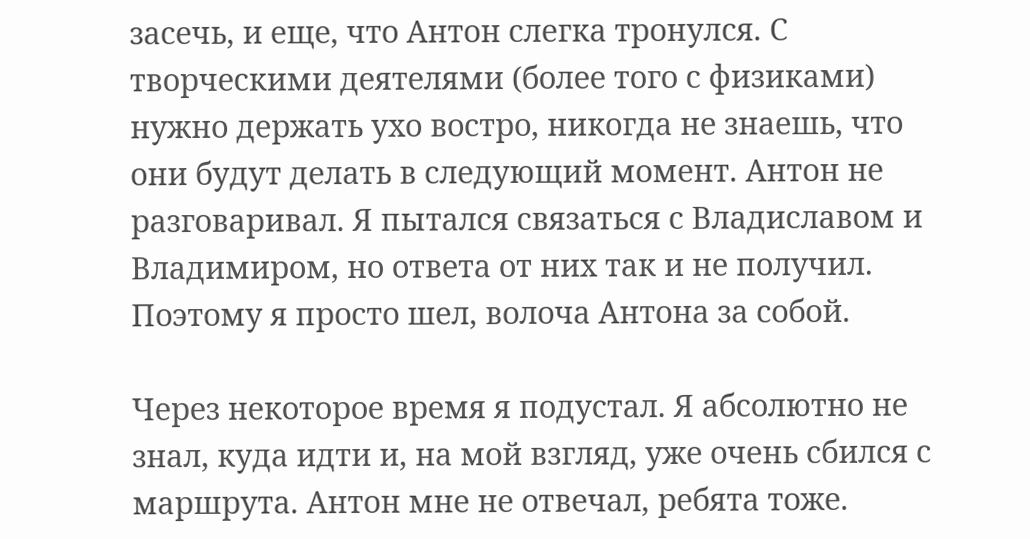засечь, и еще, что Антон слегка тронулся. С творческими деятелями (более того с физиками) нужно держать ухо востро, никогда не знаешь, что они будут делать в следующий момент. Антон не разговаривал. Я пытался связаться с Владиславом и Владимиром, но ответа от них так и не получил. Поэтому я просто шел, волоча Антона за собой.

Через некоторое время я подустал. Я абсолютно не знал, куда идти и, на мой взгляд, уже очень сбился с маршрута. Антон мне не отвечал, ребята тоже.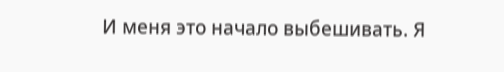И меня это начало выбешивать. Я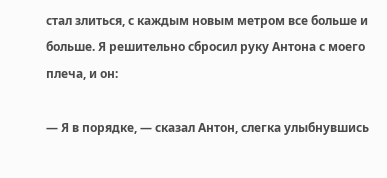стал злиться, с каждым новым метром все больше и больше. Я решительно сбросил руку Антона с моего плеча, и он:

— Я в порядке, — сказал Антон, слегка улыбнувшись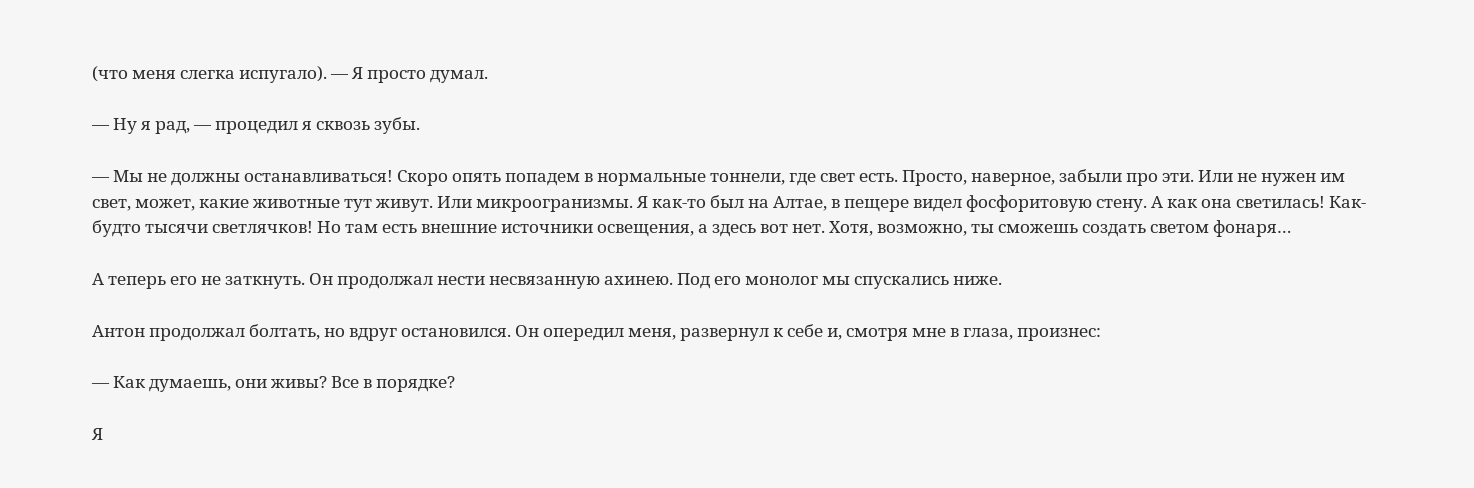(что меня слегка испугало). — Я просто думал.

— Ну я рад, — процедил я сквозь зубы.

— Мы не должны останавливаться! Скоро опять попадем в нормальные тоннели, где свет есть. Просто, наверное, забыли про эти. Или не нужен им свет, может, какие животные тут живут. Или микроогранизмы. Я как-то был на Алтае, в пещере видел фосфоритовую стену. А как она светилась! Как-будто тысячи светлячков! Но там есть внешние источники освещения, а здесь вот нет. Хотя, возможно, ты сможешь создать светом фонаря…

А теперь его не заткнуть. Он продолжал нести несвязанную ахинею. Под его монолог мы спускались ниже.

Антон продолжал болтать, но вдруг остановился. Он опередил меня, развернул к себе и, смотря мне в глаза, произнес:

— Как думаешь, они живы? Все в порядке?

Я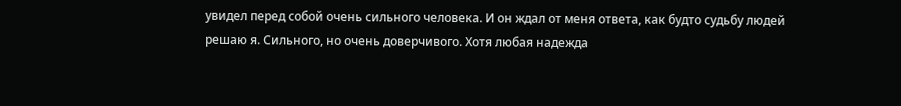увидел перед собой очень сильного человека. И он ждал от меня ответа, как будто судьбу людей решаю я. Сильного, но очень доверчивого. Хотя любая надежда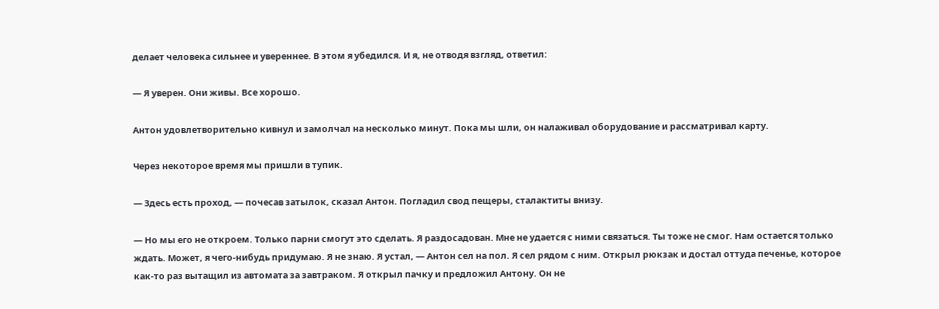делает человека сильнее и увереннее. В этом я убедился. И я, не отводя взгляд, ответил:

— Я уверен. Они живы. Все хорошо.

Антон удовлетворительно кивнул и замолчал на несколько минут. Пока мы шли, он налаживал оборудование и рассматривал карту.

Через некоторое время мы пришли в тупик.

— Здесь есть проход, — почесав затылок, сказал Антон. Погладил свод пещеры, сталактиты внизу.

— Но мы его не откроем. Только парни смогут это сделать. Я раздосадован. Мне не удается с ними связаться. Ты тоже не смог. Нам остается только ждать. Может, я чего-нибудь придумаю. Я не знаю. Я устал, — Антон сел на пол. Я сел рядом с ним. Открыл рюкзак и достал оттуда печенье, которое как-то раз вытащил из автомата за завтраком. Я открыл пачку и предложил Антону. Он не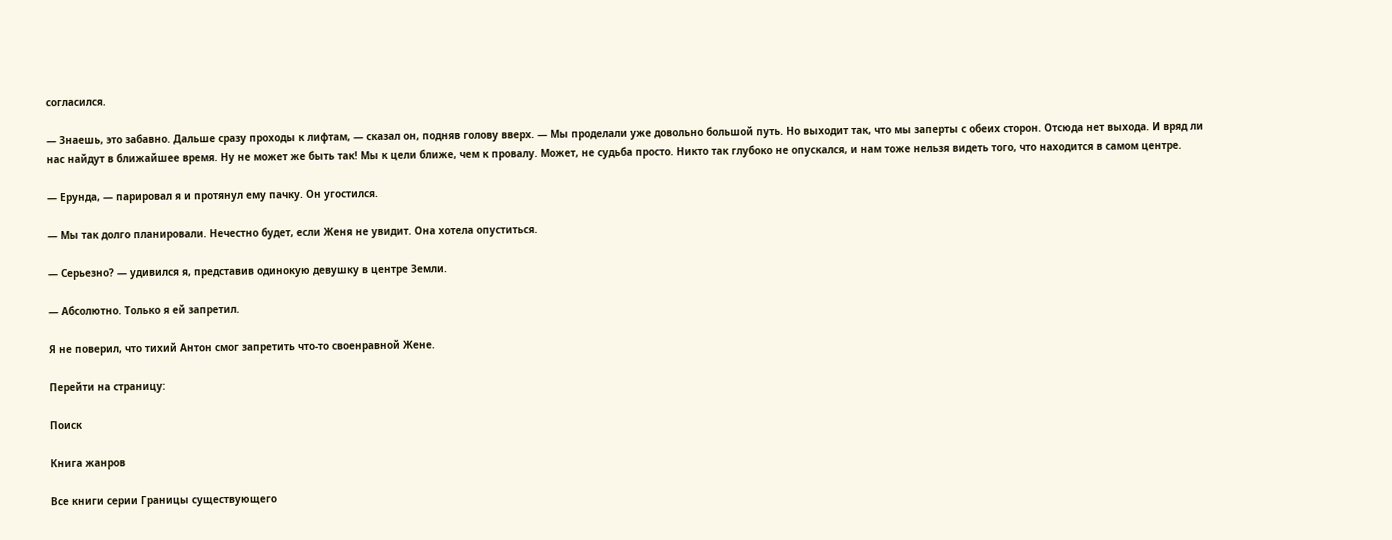согласился.

— Знаешь, это забавно. Дальше сразу проходы к лифтам, — сказал он, подняв голову вверх. — Мы проделали уже довольно большой путь. Но выходит так, что мы заперты с обеих сторон. Отсюда нет выхода. И вряд ли нас найдут в ближайшее время. Ну не может же быть так! Мы к цели ближе, чем к провалу. Может, не судьба просто. Никто так глубоко не опускался, и нам тоже нельзя видеть того, что находится в самом центре.

— Ерунда, — парировал я и протянул ему пачку. Он угостился.

— Мы так долго планировали. Нечестно будет, если Женя не увидит. Она хотела опуститься.

— Серьезно? — удивился я, представив одинокую девушку в центре Земли.

— Абсолютно. Только я ей запретил.

Я не поверил, что тихий Антон смог запретить что-то своенравной Жене.

Перейти на страницу:

Поиск

Книга жанров

Все книги серии Границы существующего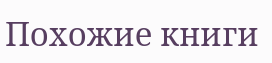Похожие книги